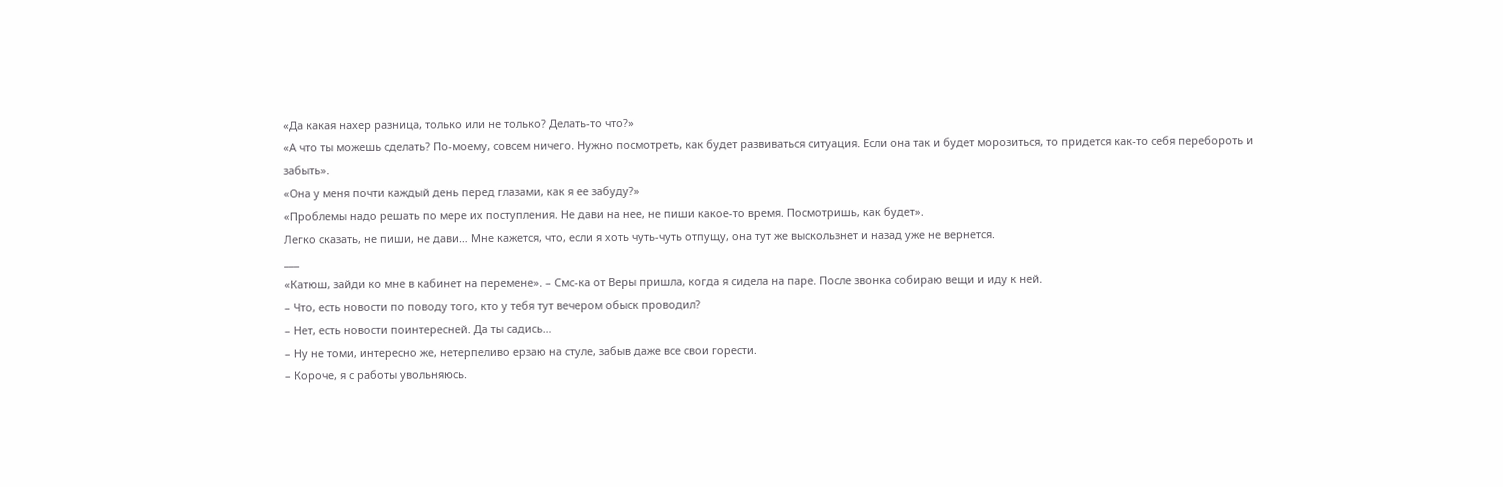«Да какая нахер разница, только или не только? Делать-то что?»
«А что ты можешь сделать? По-моему, совсем ничего. Нужно посмотреть, как будет развиваться ситуация. Если она так и будет морозиться, то придется как-то себя перебороть и забыть».
«Она у меня почти каждый день перед глазами, как я ее забуду?»
«Проблемы надо решать по мере их поступления. Не дави на нее, не пиши какое-то время. Посмотришь, как будет».
Легко сказать, не пиши, не дави… Мне кажется, что, если я хоть чуть-чуть отпущу, она тут же выскользнет и назад уже не вернется.
___
«Катюш, зайди ко мне в кабинет на перемене». – Смс-ка от Веры пришла, когда я сидела на паре. После звонка собираю вещи и иду к ней.
– Что, есть новости по поводу того, кто у тебя тут вечером обыск проводил?
– Нет, есть новости поинтересней. Да ты садись…
– Ну не томи, интересно же, нетерпеливо ерзаю на стуле, забыв даже все свои горести.
– Короче, я с работы увольняюсь.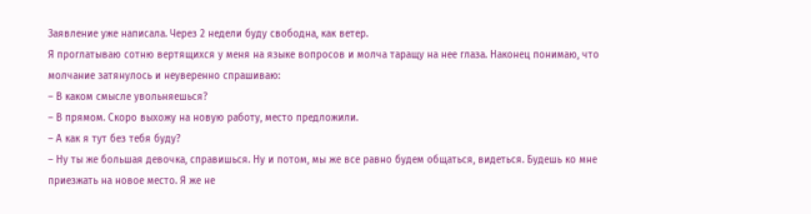Заявление уже написала. Через 2 недели буду свободна, как ветер.
Я проглатываю сотню вертящихся у меня на языке вопросов и молча таращу на нее глаза. Наконец понимаю, что молчание затянулось и неуверенно спрашиваю:
– В каком смысле увольняешься?
– В прямом. Скоро выхожу на новую работу, место предложили.
– А как я тут без тебя буду?
– Ну ты же большая девочка, справишься. Ну и потом, мы же все равно будем общаться, видеться. Будешь ко мне приезжать на новое место. Я же не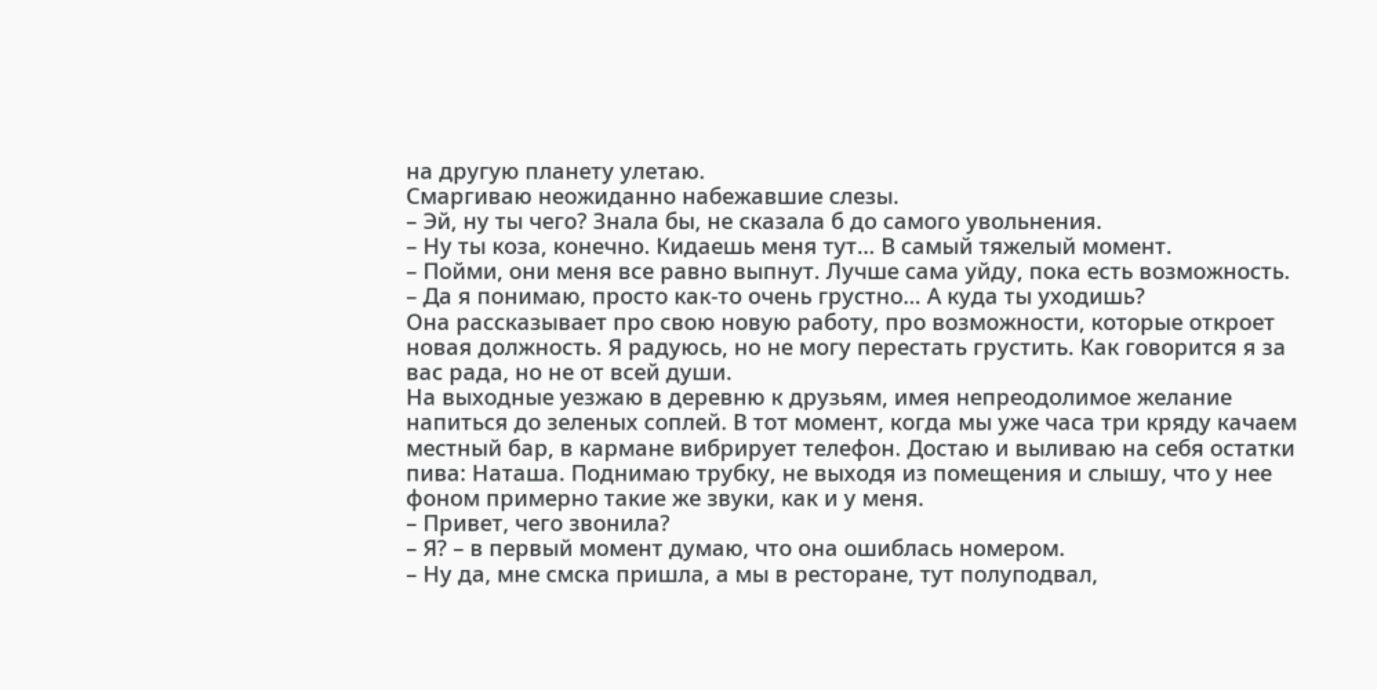на другую планету улетаю.
Смаргиваю неожиданно набежавшие слезы.
– Эй, ну ты чего? Знала бы, не сказала б до самого увольнения.
– Ну ты коза, конечно. Кидаешь меня тут… В самый тяжелый момент.
– Пойми, они меня все равно выпнут. Лучше сама уйду, пока есть возможность.
– Да я понимаю, просто как-то очень грустно… А куда ты уходишь?
Она рассказывает про свою новую работу, про возможности, которые откроет новая должность. Я радуюсь, но не могу перестать грустить. Как говорится я за вас рада, но не от всей души.
На выходные уезжаю в деревню к друзьям, имея непреодолимое желание напиться до зеленых соплей. В тот момент, когда мы уже часа три кряду качаем местный бар, в кармане вибрирует телефон. Достаю и выливаю на себя остатки пива: Наташа. Поднимаю трубку, не выходя из помещения и слышу, что у нее фоном примерно такие же звуки, как и у меня.
– Привет, чего звонила?
– Я? – в первый момент думаю, что она ошиблась номером.
– Ну да, мне смска пришла, а мы в ресторане, тут полуподвал,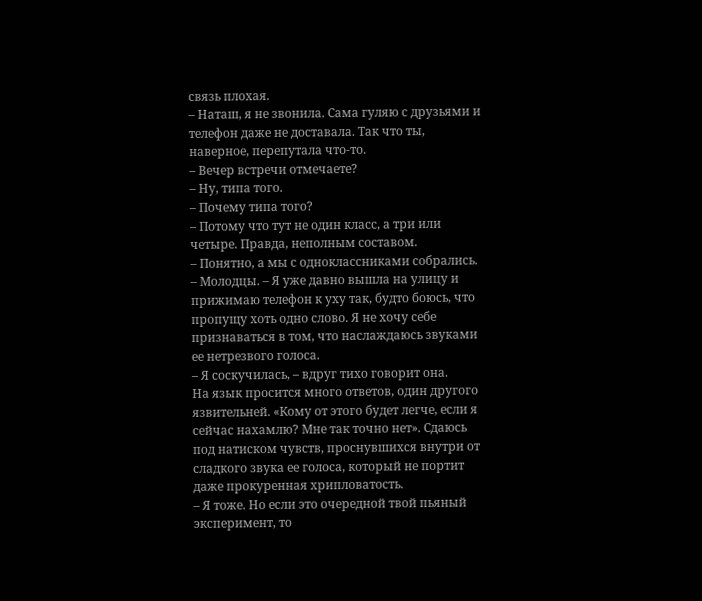связь плохая.
– Наташ, я не звонила. Сама гуляю с друзьями и телефон даже не доставала. Так что ты, наверное, перепутала что-то.
– Вечер встречи отмечаете?
– Ну, типа того.
– Почему типа того?
– Потому что тут не один класс, а три или четыре. Правда, неполным составом.
– Понятно, а мы с одноклассниками собрались.
– Молодцы. – Я уже давно вышла на улицу и прижимаю телефон к уху так, будто боюсь, что пропущу хоть одно слово. Я не хочу себе признаваться в том, что наслаждаюсь звуками ее нетрезвого голоса.
– Я соскучилась, – вдруг тихо говорит она.
На язык просится много ответов, один другого язвительней. «Кому от этого будет легче, если я сейчас нахамлю? Мне так точно нет». Сдаюсь под натиском чувств, проснувшихся внутри от сладкого звука ее голоса, который не портит даже прокуренная хрипловатость.
– Я тоже. Но если это очередной твой пьяный эксперимент, то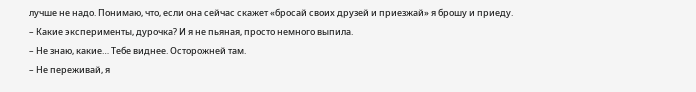лучше не надо. Понимаю, что, если она сейчас скажет «бросай своих друзей и приезжай» я брошу и приеду.
– Какие эксперименты, дурочка? И я не пьяная, просто немного выпила.
– Не знаю, какие… Тебе виднее. Осторожней там.
– Не переживай, я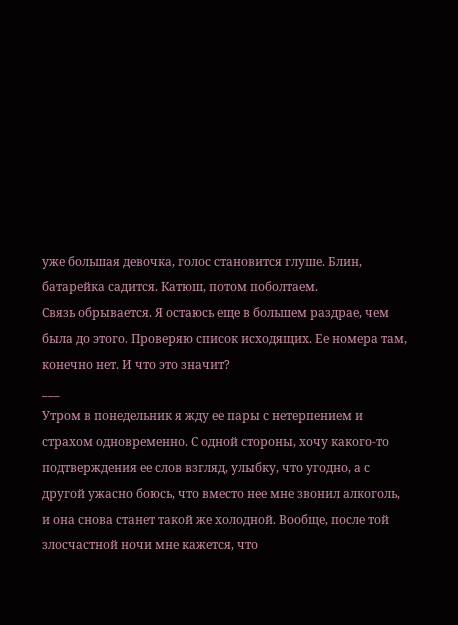уже большая девочка, голос становится глуше. Блин, батарейка садится. Катюш, потом поболтаем.
Связь обрывается. Я остаюсь еще в большем раздрае, чем была до этого. Проверяю список исходящих. Ее номера там, конечно нет. И что это значит?
___
Утром в понедельник я жду ее пары с нетерпением и страхом одновременно. С одной стороны, хочу какого-то подтверждения ее слов взгляд, улыбку, что угодно, а с другой ужасно боюсь, что вместо нее мне звонил алкоголь, и она снова станет такой же холодной. Вообще, после той злосчастной ночи мне кажется, что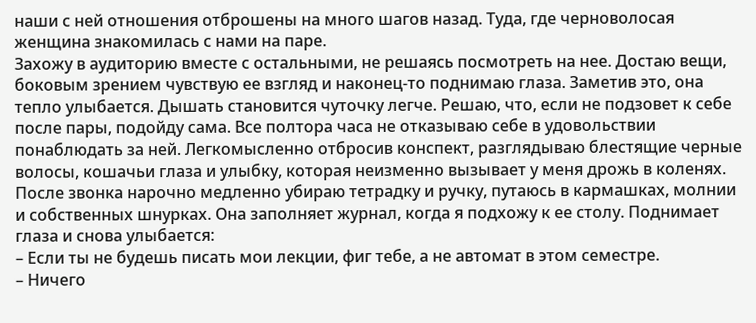наши с ней отношения отброшены на много шагов назад. Туда, где черноволосая женщина знакомилась с нами на паре.
Захожу в аудиторию вместе с остальными, не решаясь посмотреть на нее. Достаю вещи, боковым зрением чувствую ее взгляд и наконец-то поднимаю глаза. Заметив это, она тепло улыбается. Дышать становится чуточку легче. Решаю, что, если не подзовет к себе после пары, подойду сама. Все полтора часа не отказываю себе в удовольствии понаблюдать за ней. Легкомысленно отбросив конспект, разглядываю блестящие черные волосы, кошачьи глаза и улыбку, которая неизменно вызывает у меня дрожь в коленях. После звонка нарочно медленно убираю тетрадку и ручку, путаюсь в кармашках, молнии и собственных шнурках. Она заполняет журнал, когда я подхожу к ее столу. Поднимает глаза и снова улыбается:
– Если ты не будешь писать мои лекции, фиг тебе, а не автомат в этом семестре.
– Ничего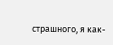страшного, я как-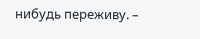нибудь переживу. –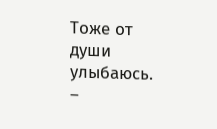Тоже от души улыбаюсь.
–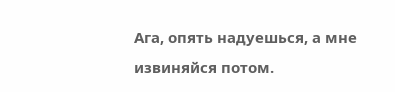Ага, опять надуешься, а мне извиняйся потом.